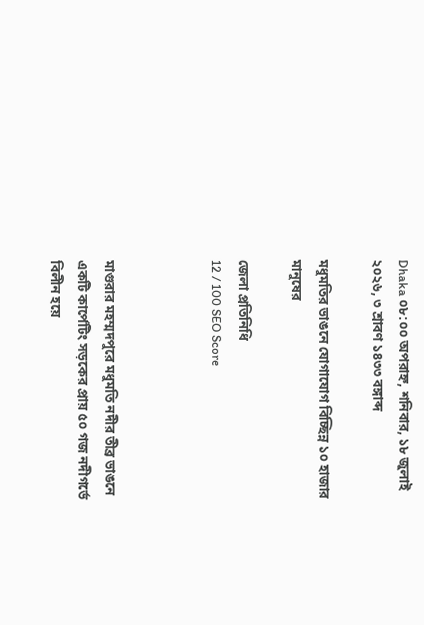Dhaka ০৮:০০ অপরাহ্ন, শনিবার, ১৮ জুলাই ২০২৬, ৩ শ্রাবণ ১৪৩৩ বঙ্গাব্দ

মধুমতির ভাঙনে যোগাযোগ বিচ্ছিন্ন ১০ হাজার মানুষের

জেলা প্রতিনিধি
12 / 100 SEO Score



মাগুরার মহম্মদপুরে মধুমতি নদীর তীব্র ভাঙনে একটি কার্পেটিং সড়কের প্রায় ৫০ গজ নদীগর্ভে বিলীন হয়ে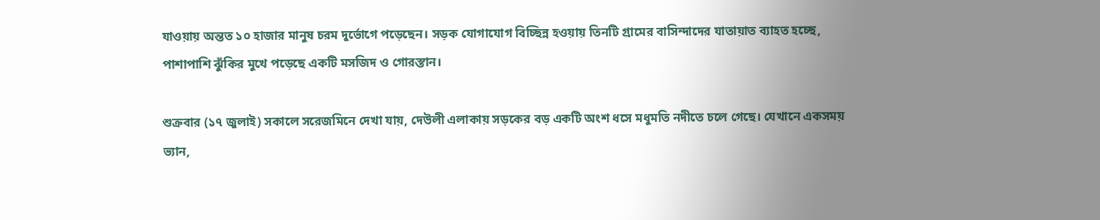যাওয়ায় অন্তত ১০ হাজার মানুষ চরম দুর্ভোগে পড়েছেন। সড়ক যোগাযোগ বিচ্ছিন্ন হওয়ায় তিনটি গ্রামের বাসিন্দাদের যাতায়াত ব্যাহত হচ্ছে, পাশাপাশি ঝুঁকির মুখে পড়েছে একটি মসজিদ ও গোরস্তান।

শুক্রবার (১৭ জুলাই) সকালে সরেজমিনে দেখা যায়, দেউলী এলাকায় সড়কের বড় একটি অংশ ধসে মধুমতি নদীতে চলে গেছে। যেখানে একসময় ভ্যান,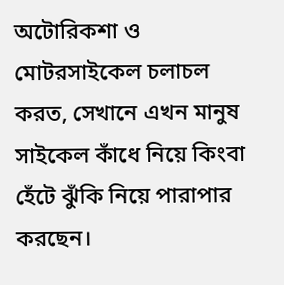অটোরিকশা ও মোটরসাইকেল চলাচল করত, সেখানে এখন মানুষ সাইকেল কাঁধে নিয়ে কিংবা হেঁটে ঝুঁকি নিয়ে পারাপার করছেন।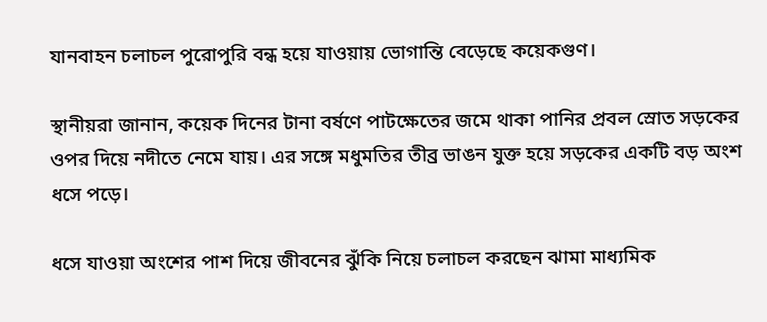যানবাহন চলাচল পুরোপুরি বন্ধ হয়ে যাওয়ায় ভোগান্তি বেড়েছে কয়েকগুণ।

স্থানীয়রা জানান, কয়েক দিনের টানা বর্ষণে পাটক্ষেতের জমে থাকা পানির প্রবল স্রোত সড়কের ওপর দিয়ে নদীতে নেমে যায়। এর সঙ্গে মধুমতির তীব্র ভাঙন যুক্ত হয়ে সড়কের একটি বড় অংশ ধসে পড়ে।

ধসে যাওয়া অংশের পাশ দিয়ে জীবনের ঝুঁকি নিয়ে চলাচল করছেন ঝামা মাধ্যমিক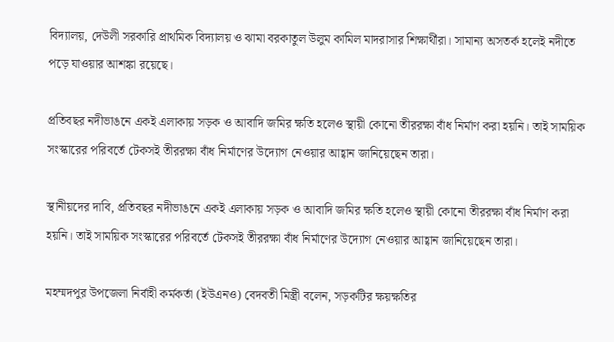বিদ্যালয়, দেউলী সরকারি প্রাথমিক বিদ্যালয় ও ঝামা বরকাতুল উলুম কামিল মাদরাসার শিক্ষার্থীরা। সামান্য অসতর্ক হলেই নদীতে পড়ে যাওয়ার আশঙ্কা রয়েছে।

প্রতিবছর নদীভাঙনে একই এলাকায় সড়ক ও আবাদি জমির ক্ষতি হলেও স্থায়ী কোনো তীররক্ষা বাঁধ নির্মাণ করা হয়নি। তাই সাময়িক সংস্কারের পরিবর্তে টেকসই তীররক্ষা বাঁধ নির্মাণের উদ্যোগ নেওয়ার আহ্বান জানিয়েছেন তারা।

স্থানীয়দের দাবি, প্রতিবছর নদীভাঙনে একই এলাকায় সড়ক ও আবাদি জমির ক্ষতি হলেও স্থায়ী কোনো তীররক্ষা বাঁধ নির্মাণ করা হয়নি। তাই সাময়িক সংস্কারের পরিবর্তে টেকসই তীররক্ষা বাঁধ নির্মাণের উদ্যোগ নেওয়ার আহ্বান জানিয়েছেন তারা।

মহম্মদপুর উপজেলা নির্বাহী কর্মকর্তা (ইউএনও) বেদবতী মিস্ত্রী বলেন, সড়কটির ক্ষয়ক্ষতির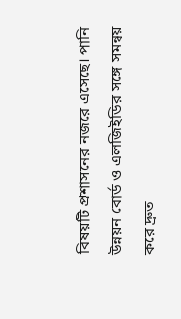বিষয়টি প্রশাসনের নজরে এসেছে। পানি উন্নয়ন বোর্ড ও এলজিইডির সঙ্গে সমন্বয় করে দ্রুত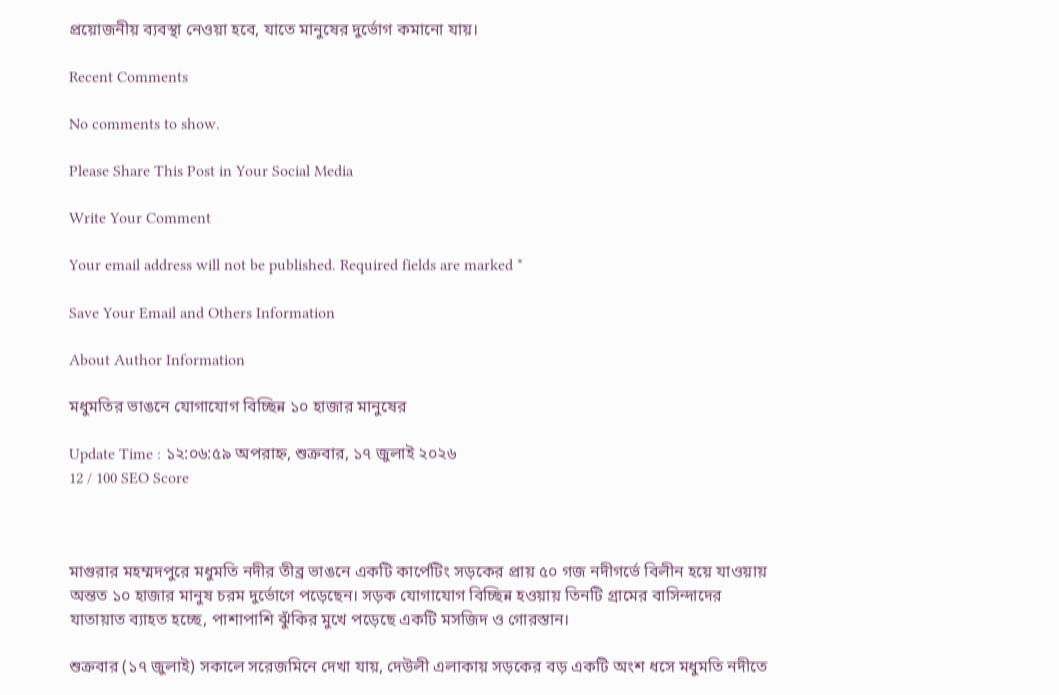প্রয়োজনীয় ব্যবস্থা নেওয়া হবে, যাতে মানুষের দুর্ভোগ কমানো যায়।

Recent Comments

No comments to show.

Please Share This Post in Your Social Media

Write Your Comment

Your email address will not be published. Required fields are marked *

Save Your Email and Others Information

About Author Information

মধুমতির ভাঙনে যোগাযোগ বিচ্ছিন্ন ১০ হাজার মানুষের

Update Time : ১২:০৬:৫৯ অপরাহ্ন, শুক্রবার, ১৭ জুলাই ২০২৬
12 / 100 SEO Score



মাগুরার মহম্মদপুরে মধুমতি নদীর তীব্র ভাঙনে একটি কার্পেটিং সড়কের প্রায় ৫০ গজ নদীগর্ভে বিলীন হয়ে যাওয়ায় অন্তত ১০ হাজার মানুষ চরম দুর্ভোগে পড়েছেন। সড়ক যোগাযোগ বিচ্ছিন্ন হওয়ায় তিনটি গ্রামের বাসিন্দাদের যাতায়াত ব্যাহত হচ্ছে, পাশাপাশি ঝুঁকির মুখে পড়েছে একটি মসজিদ ও গোরস্তান।

শুক্রবার (১৭ জুলাই) সকালে সরেজমিনে দেখা যায়, দেউলী এলাকায় সড়কের বড় একটি অংশ ধসে মধুমতি নদীতে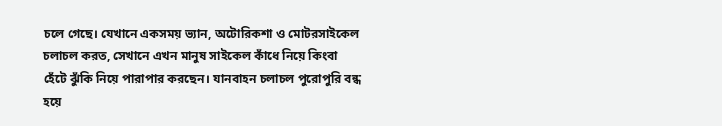চলে গেছে। যেখানে একসময় ভ্যান, অটোরিকশা ও মোটরসাইকেল চলাচল করত, সেখানে এখন মানুষ সাইকেল কাঁধে নিয়ে কিংবা হেঁটে ঝুঁকি নিয়ে পারাপার করছেন। যানবাহন চলাচল পুরোপুরি বন্ধ হয়ে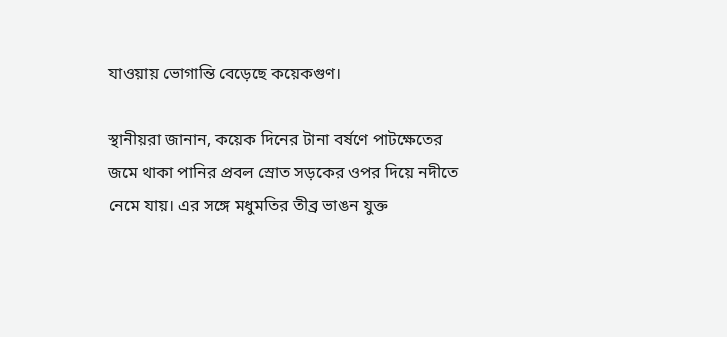যাওয়ায় ভোগান্তি বেড়েছে কয়েকগুণ।

স্থানীয়রা জানান, কয়েক দিনের টানা বর্ষণে পাটক্ষেতের জমে থাকা পানির প্রবল স্রোত সড়কের ওপর দিয়ে নদীতে নেমে যায়। এর সঙ্গে মধুমতির তীব্র ভাঙন যুক্ত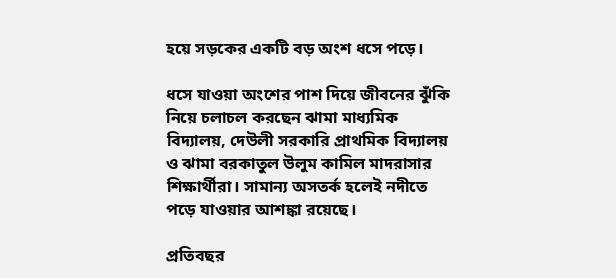হয়ে সড়কের একটি বড় অংশ ধসে পড়ে।

ধসে যাওয়া অংশের পাশ দিয়ে জীবনের ঝুঁকি নিয়ে চলাচল করছেন ঝামা মাধ্যমিক বিদ্যালয়, দেউলী সরকারি প্রাথমিক বিদ্যালয় ও ঝামা বরকাতুল উলুম কামিল মাদরাসার শিক্ষার্থীরা। সামান্য অসতর্ক হলেই নদীতে পড়ে যাওয়ার আশঙ্কা রয়েছে।

প্রতিবছর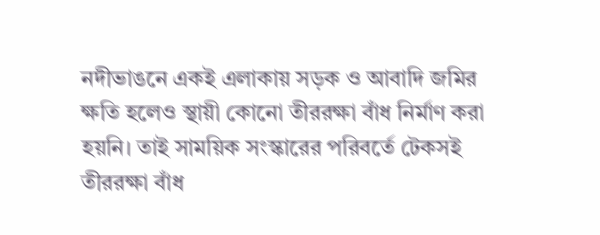নদীভাঙনে একই এলাকায় সড়ক ও আবাদি জমির ক্ষতি হলেও স্থায়ী কোনো তীররক্ষা বাঁধ নির্মাণ করা হয়নি। তাই সাময়িক সংস্কারের পরিবর্তে টেকসই তীররক্ষা বাঁধ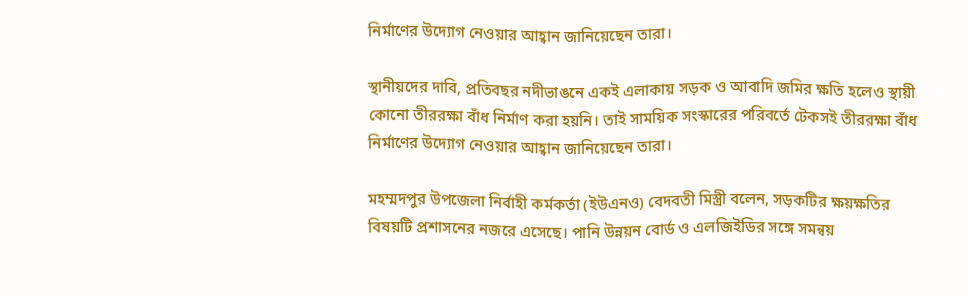নির্মাণের উদ্যোগ নেওয়ার আহ্বান জানিয়েছেন তারা।

স্থানীয়দের দাবি, প্রতিবছর নদীভাঙনে একই এলাকায় সড়ক ও আবাদি জমির ক্ষতি হলেও স্থায়ী কোনো তীররক্ষা বাঁধ নির্মাণ করা হয়নি। তাই সাময়িক সংস্কারের পরিবর্তে টেকসই তীররক্ষা বাঁধ নির্মাণের উদ্যোগ নেওয়ার আহ্বান জানিয়েছেন তারা।

মহম্মদপুর উপজেলা নির্বাহী কর্মকর্তা (ইউএনও) বেদবতী মিস্ত্রী বলেন, সড়কটির ক্ষয়ক্ষতির বিষয়টি প্রশাসনের নজরে এসেছে। পানি উন্নয়ন বোর্ড ও এলজিইডির সঙ্গে সমন্বয়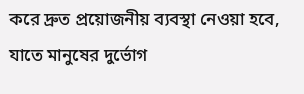করে দ্রুত প্রয়োজনীয় ব্যবস্থা নেওয়া হবে, যাতে মানুষের দুর্ভোগ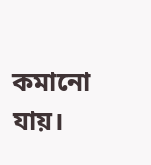কমানো যায়।